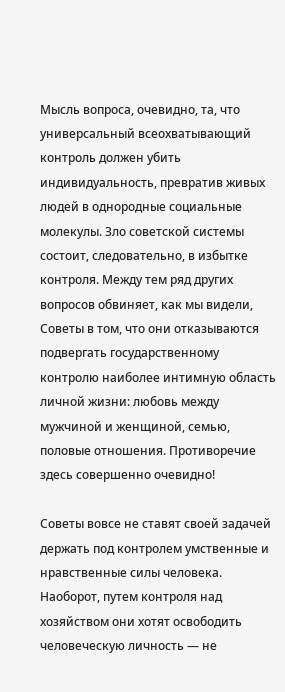Мысль вопроса, очевидно, та, что универсальный всеохватывающий контроль должен убить индивидуальность, превратив живых людей в однородные социальные молекулы. Зло советской системы состоит, следовательно, в избытке контроля. Между тем ряд других вопросов обвиняет, как мы видели, Советы в том, что они отказываются подвергать государственному контролю наиболее интимную область личной жизни: любовь между мужчиной и женщиной, семью, половые отношения. Противоречие здесь совершенно очевидно!

Советы вовсе не ставят своей задачей держать под контролем умственные и нравственные силы человека. Наоборот, путем контроля над хозяйством они хотят освободить человеческую личность — не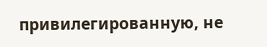привилегированную, не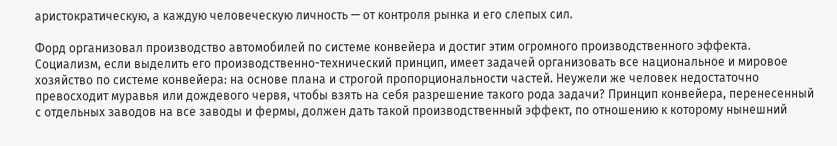аристократическую, а каждую человеческую личность — от контроля рынка и его слепых сил.

Форд организовал производство автомобилей по системе конвейера и достиг этим огромного производственного эффекта. Социализм, если выделить его производственно-технический принцип, имеет задачей организовать все национальное и мировое хозяйство по системе конвейера: на основе плана и строгой пропорциональности частей. Неужели же человек недостаточно превосходит муравья или дождевого червя, чтобы взять на себя разрешение такого рода задачи? Принцип конвейера, перенесенный с отдельных заводов на все заводы и фермы, должен дать такой производственный эффект, по отношению к которому нынешний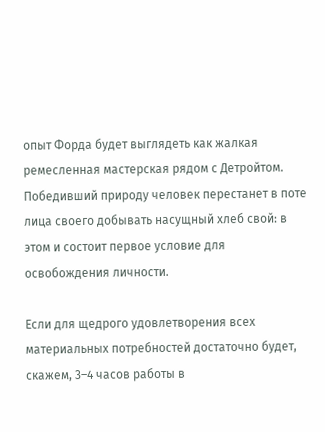опыт Форда будет выглядеть как жалкая ремесленная мастерская рядом с Детройтом. Победивший природу человек перестанет в поте лица своего добывать насущный хлеб свой: в этом и состоит первое условие для освобождения личности.

Если для щедрого удовлетворения всех материальных потребностей достаточно будет, скажем, 3–4 часов работы в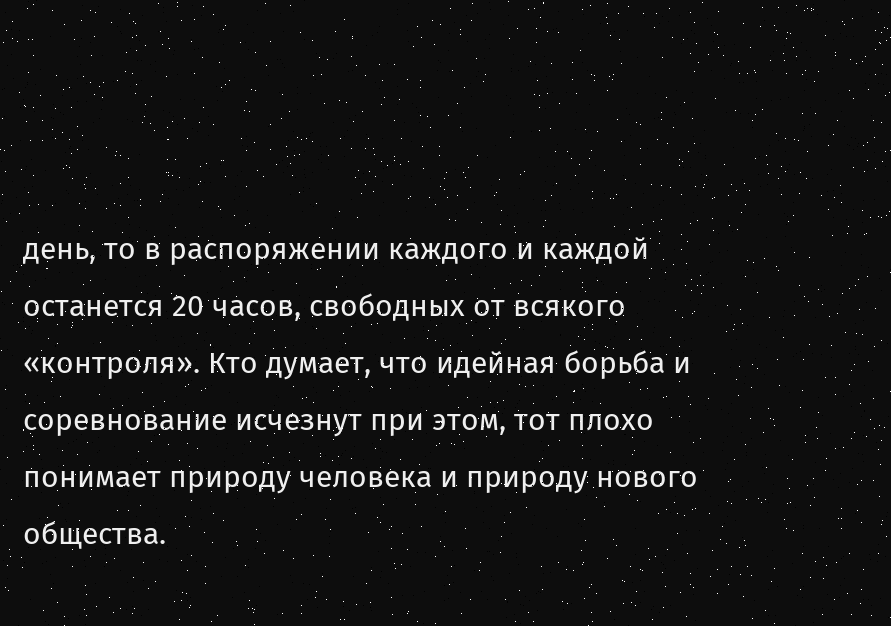день, то в распоряжении каждого и каждой останется 20 часов, свободных от всякого «контроля». Кто думает, что идейная борьба и соревнование исчезнут при этом, тот плохо понимает природу человека и природу нового общества.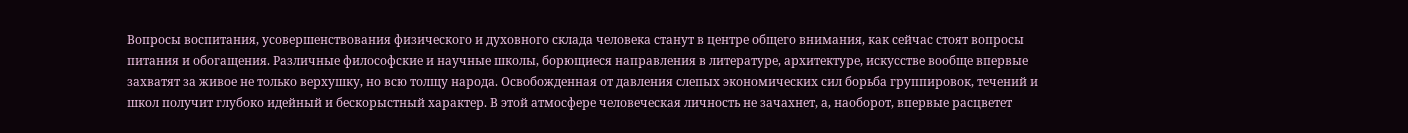Вопросы воспитания, усовершенствования физического и духовного склада человека станут в центре общего внимания, как сейчас стоят вопросы питания и обогащения. Различные философские и научные школы, борющиеся направления в литературе, архитектуре, искусстве вообще впервые захватят за живое не только верхушку, но всю толщу народа. Освобожденная от давления слепых экономических сил борьба группировок, течений и школ получит глубоко идейный и бескорыстный характер. В этой атмосфере человеческая личность не зачахнет, а, наоборот, впервые расцветет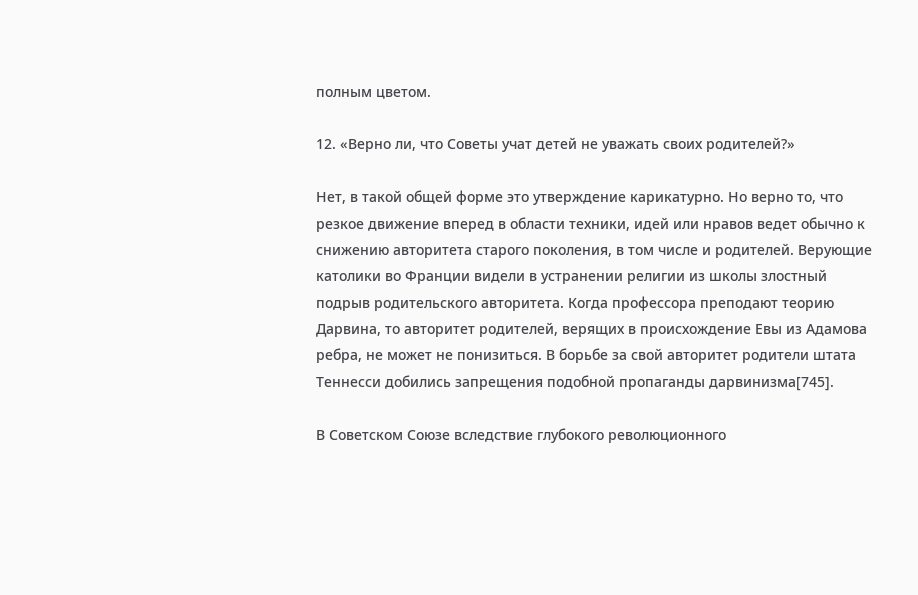полным цветом.

12. «Верно ли, что Советы учат детей не уважать своих родителей?»

Нет, в такой общей форме это утверждение карикатурно. Но верно то, что резкое движение вперед в области техники, идей или нравов ведет обычно к снижению авторитета старого поколения, в том числе и родителей. Верующие католики во Франции видели в устранении религии из школы злостный подрыв родительского авторитета. Когда профессора преподают теорию Дарвина, то авторитет родителей, верящих в происхождение Евы из Адамова ребра, не может не понизиться. В борьбе за свой авторитет родители штата Теннесси добились запрещения подобной пропаганды дарвинизма[745].

В Советском Союзе вследствие глубокого революционного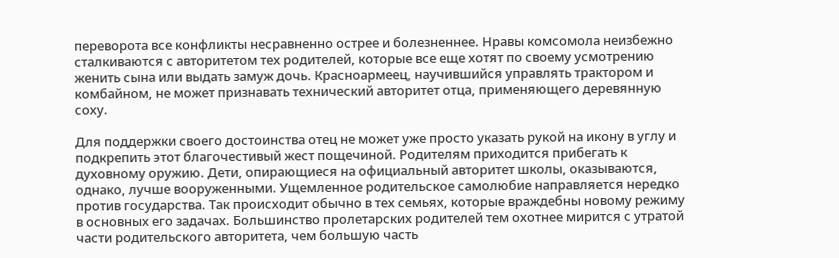переворота все конфликты несравненно острее и болезненнее. Нравы комсомола неизбежно сталкиваются с авторитетом тех родителей, которые все еще хотят по своему усмотрению женить сына или выдать замуж дочь. Красноармеец, научившийся управлять трактором и комбайном, не может признавать технический авторитет отца, применяющего деревянную соху.

Для поддержки своего достоинства отец не может уже просто указать рукой на икону в углу и подкрепить этот благочестивый жест пощечиной. Родителям приходится прибегать к духовному оружию. Дети, опирающиеся на официальный авторитет школы, оказываются, однако, лучше вооруженными. Ущемленное родительское самолюбие направляется нередко против государства. Так происходит обычно в тех семьях, которые враждебны новому режиму в основных его задачах. Большинство пролетарских родителей тем охотнее мирится с утратой части родительского авторитета, чем большую часть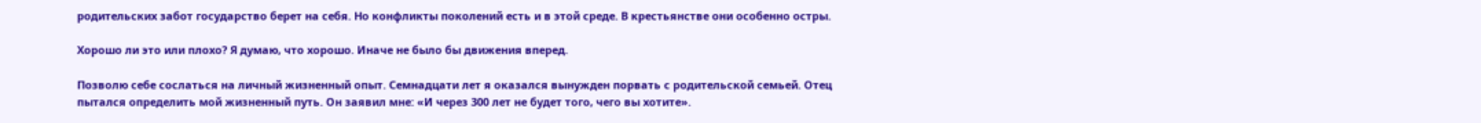родительских забот государство берет на себя. Но конфликты поколений есть и в этой среде. В крестьянстве они особенно остры.

Хорошо ли это или плохо? Я думаю, что хорошо. Иначе не было бы движения вперед.

Позволю себе сослаться на личный жизненный опыт. Семнадцати лет я оказался вынужден порвать с родительской семьей. Отец пытался определить мой жизненный путь. Он заявил мне: «И через 300 лет не будет того, чего вы хотите».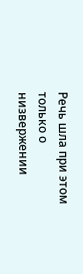Речь шла при этом только о низвержении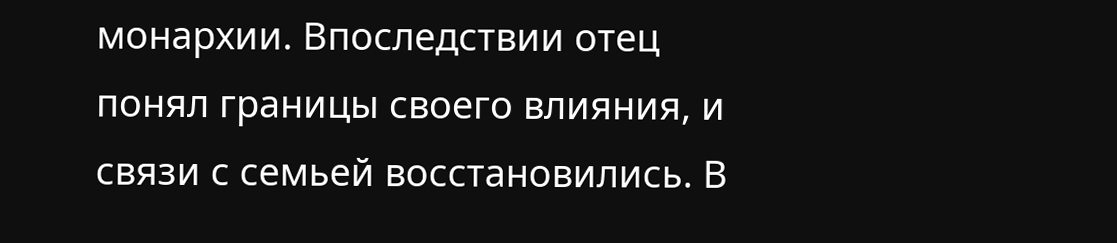монархии. Впоследствии отец понял границы своего влияния, и связи с семьей восстановились. В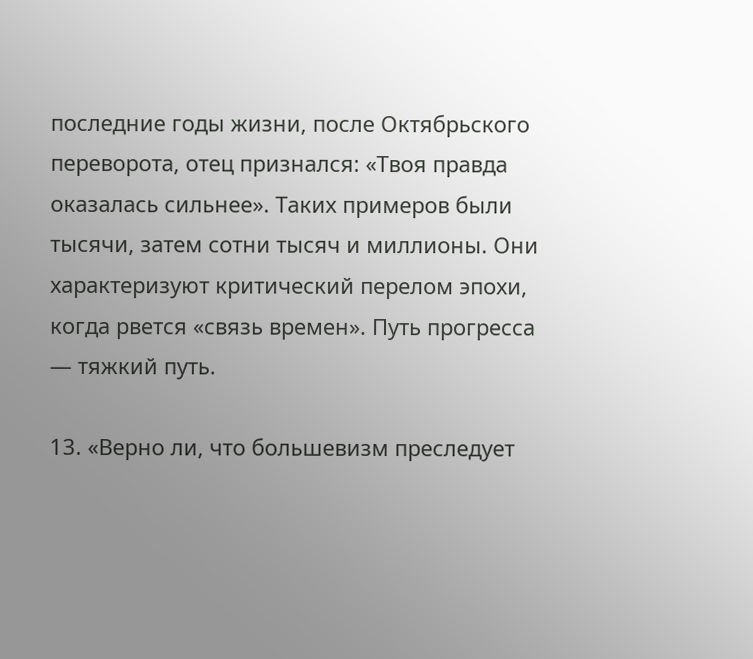последние годы жизни, после Октябрьского переворота, отец признался: «Твоя правда оказалась сильнее». Таких примеров были тысячи, затем сотни тысяч и миллионы. Они характеризуют критический перелом эпохи, когда рвется «связь времен». Путь прогресса — тяжкий путь.

13. «Верно ли, что большевизм преследует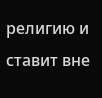религию и ставит вне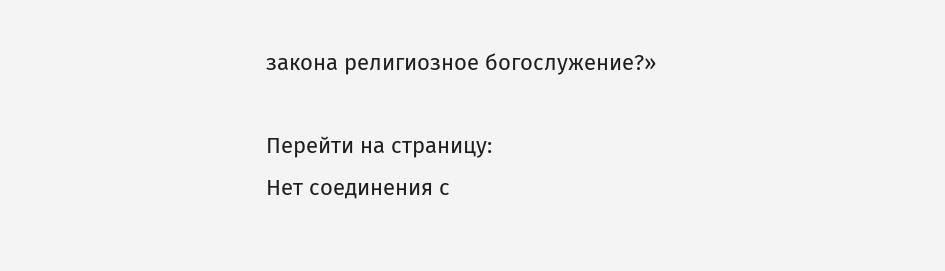закона религиозное богослужение?»

Перейти на страницу:
Нет соединения с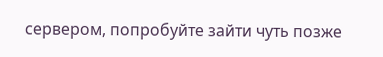сервером, попробуйте зайти чуть позже